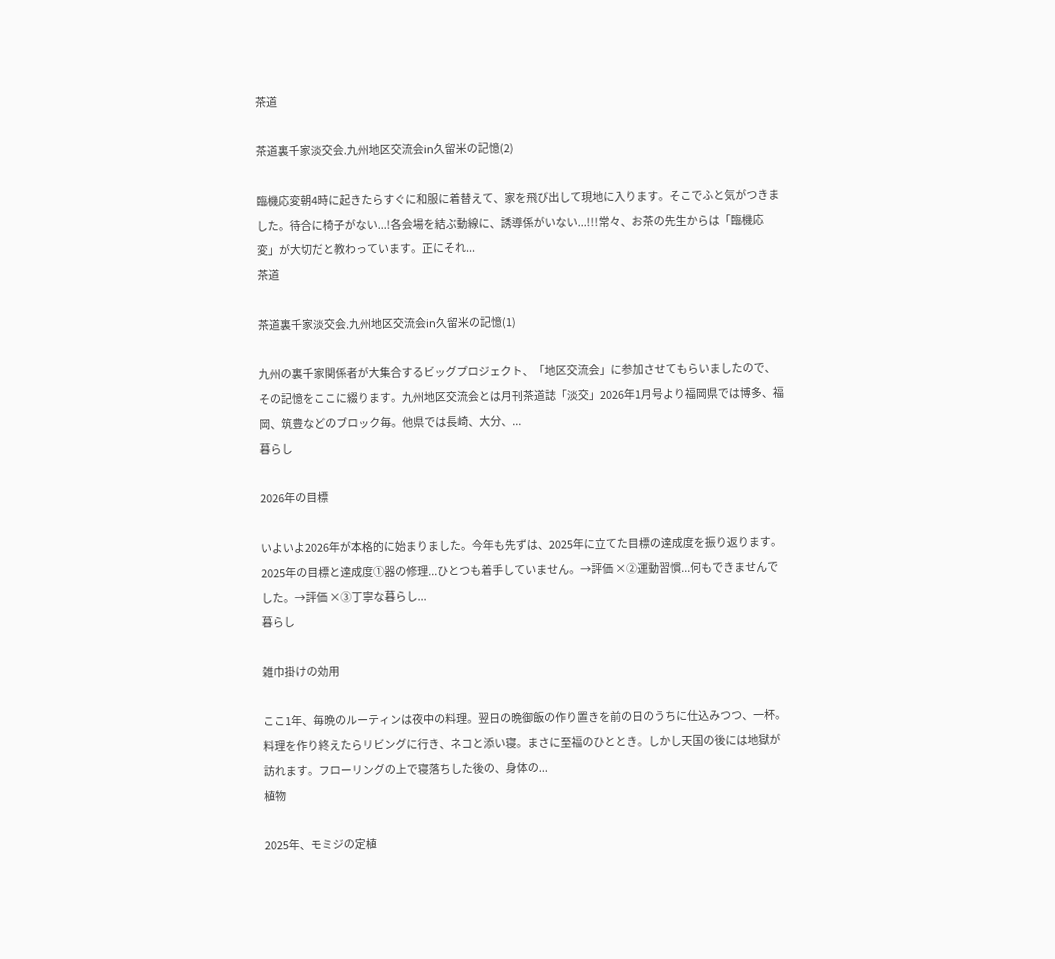茶道

茶道裏千家淡交会.九州地区交流会in久留米の記憶(2)

臨機応変朝4時に起きたらすぐに和服に着替えて、家を飛び出して現地に入ります。そこでふと気がつきました。待合に椅子がない...!各会場を結ぶ動線に、誘導係がいない...!!!常々、お茶の先生からは「臨機応変」が大切だと教わっています。正にそれ...
茶道

茶道裏千家淡交会.九州地区交流会in久留米の記憶(1)

九州の裏千家関係者が大集合するビッグプロジェクト、「地区交流会」に参加させてもらいましたので、その記憶をここに綴ります。九州地区交流会とは月刊茶道誌「淡交」2026年1月号より福岡県では博多、福岡、筑豊などのブロック毎。他県では長崎、大分、...
暮らし

2026年の目標

いよいよ2026年が本格的に始まりました。今年も先ずは、2025年に立てた目標の達成度を振り返ります。2025年の目標と達成度①器の修理...ひとつも着手していません。→評価 ×②運動習慣...何もできませんでした。→評価 ×③丁寧な暮らし...
暮らし

雑巾掛けの効用

ここ1年、毎晩のルーティンは夜中の料理。翌日の晩御飯の作り置きを前の日のうちに仕込みつつ、一杯。料理を作り終えたらリビングに行き、ネコと添い寝。まさに至福のひととき。しかし天国の後には地獄が訪れます。フローリングの上で寝落ちした後の、身体の...
植物

2025年、モミジの定植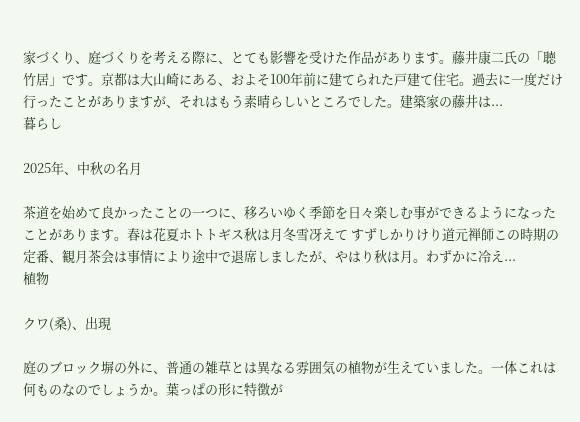家づくり、庭づくりを考える際に、とても影響を受けた作品があります。藤井康二氏の「聴竹居」です。京都は大山崎にある、およそ100年前に建てられた戸建て住宅。過去に一度だけ行ったことがありますが、それはもう素晴らしいところでした。建築家の藤井は...
暮らし

2025年、中秋の名月

茶道を始めて良かったことの一つに、移ろいゆく季節を日々楽しむ事ができるようになったことがあります。春は花夏ホトトギス秋は月冬雪冴えて すずしかりけり道元禅師この時期の定番、観月茶会は事情により途中で退席しましたが、やはり秋は月。わずかに冷え...
植物

クワ(桑)、出現

庭のブロック塀の外に、普通の雑草とは異なる雰囲気の植物が生えていました。一体これは何ものなのでしょうか。葉っぱの形に特徴が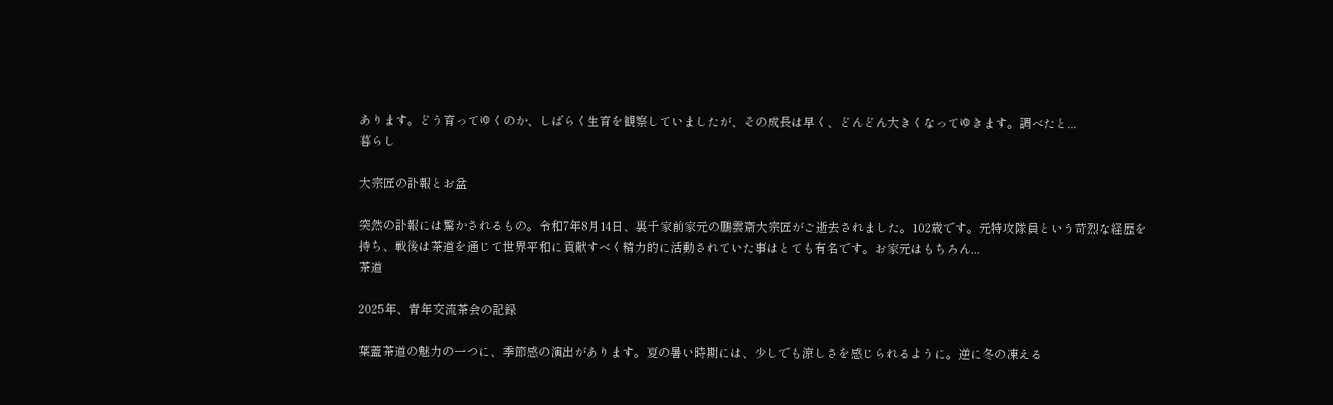あります。どう育ってゆくのか、しばらく生育を観察していましたが、その成長は早く、どんどん大きくなってゆきます。調べたと...
暮らし

大宗匠の訃報とお盆

突然の訃報には驚かされるもの。令和7年8月14日、裏千家前家元の鵬雲斎大宗匠がご逝去されました。102歳です。元特攻隊員という苛烈な経歴を持ち、戦後は茶道を通じて世界平和に貢献すべく精力的に活動されていた事はとても有名です。お家元はもちろん...
茶道

2025年、青年交流茶会の記録

葉蓋茶道の魅力の一つに、季節感の演出があります。夏の暑い時期には、少しでも涼しさを感じられるように。逆に冬の凍える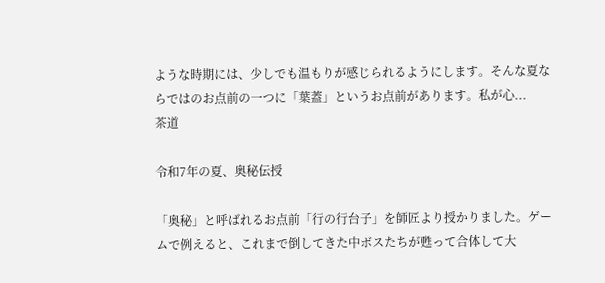ような時期には、少しでも温もりが感じられるようにします。そんな夏ならではのお点前の一つに「葉蓋」というお点前があります。私が心...
茶道

令和7年の夏、奥秘伝授

「奥秘」と呼ばれるお点前「行の行台子」を師匠より授かりました。ゲームで例えると、これまで倒してきた中ボスたちが甦って合体して大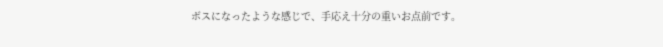ボスになったような感じで、手応え十分の重いお点前です。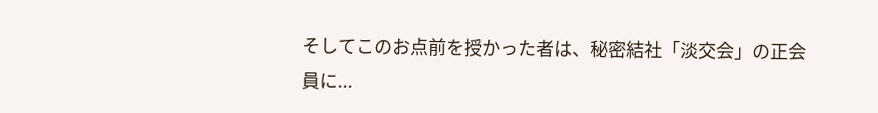そしてこのお点前を授かった者は、秘密結社「淡交会」の正会員に...